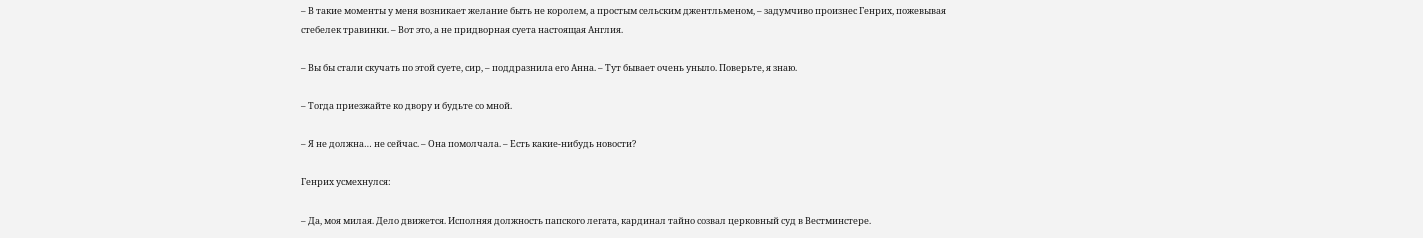– В такие моменты у меня возникает желание быть не королем, а простым сельским джентльменом, – задумчиво произнес Генрих, пожевывая стебелек травинки. – Вот это, а не придворная суета настоящая Англия.

– Вы бы стали скучать по этой суете, сир, – поддразнила его Анна. – Тут бывает очень уныло. Поверьте, я знаю.

– Тогда приезжайте ко двору и будьте со мной.

– Я не должна… не сейчас. – Она помолчала. – Есть какие-нибудь новости?

Генрих усмехнулся:

– Да, моя милая. Дело движется. Исполняя должность папского легата, кардинал тайно созвал церковный суд в Вестминстере.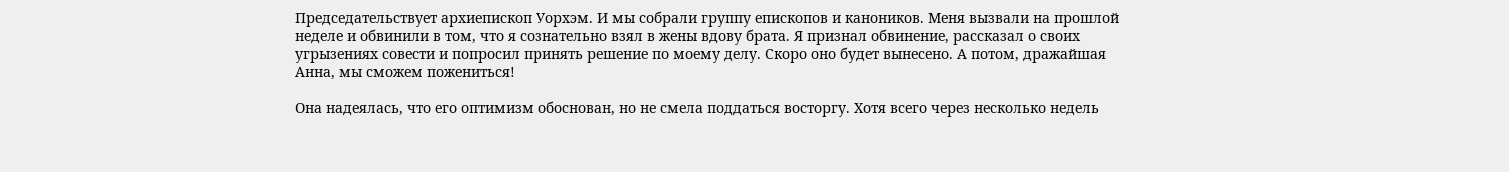Председательствует архиепископ Уорхэм. И мы собрали группу епископов и каноников. Меня вызвали на прошлой неделе и обвинили в том, что я сознательно взял в жены вдову брата. Я признал обвинение, рассказал о своих угрызениях совести и попросил принять решение по моему делу. Скоро оно будет вынесено. А потом, дражайшая Анна, мы сможем пожениться!

Она надеялась, что его оптимизм обоснован, но не смела поддаться восторгу. Хотя всего через несколько недель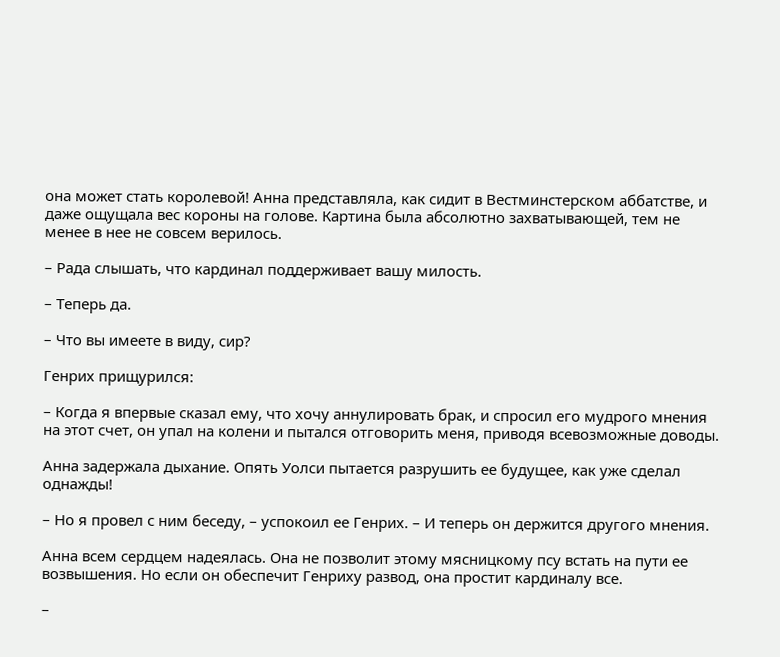она может стать королевой! Анна представляла, как сидит в Вестминстерском аббатстве, и даже ощущала вес короны на голове. Картина была абсолютно захватывающей, тем не менее в нее не совсем верилось.

– Рада слышать, что кардинал поддерживает вашу милость.

– Теперь да.

– Что вы имеете в виду, сир?

Генрих прищурился:

– Когда я впервые сказал ему, что хочу аннулировать брак, и спросил его мудрого мнения на этот счет, он упал на колени и пытался отговорить меня, приводя всевозможные доводы.

Анна задержала дыхание. Опять Уолси пытается разрушить ее будущее, как уже сделал однажды!

– Но я провел с ним беседу, – успокоил ее Генрих. – И теперь он держится другого мнения.

Анна всем сердцем надеялась. Она не позволит этому мясницкому псу встать на пути ее возвышения. Но если он обеспечит Генриху развод, она простит кардиналу все.

–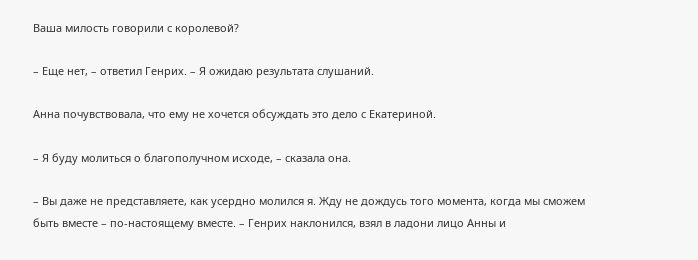Ваша милость говорили с королевой?

– Еще нет, – ответил Генрих. – Я ожидаю результата слушаний.

Анна почувствовала, что ему не хочется обсуждать это дело с Екатериной.

– Я буду молиться о благополучном исходе, – сказала она.

– Вы даже не представляете, как усердно молился я. Жду не дождусь того момента, когда мы сможем быть вместе – по-настоящему вместе. – Генрих наклонился, взял в ладони лицо Анны и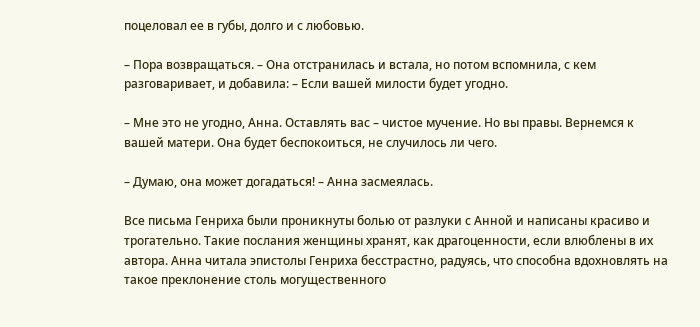поцеловал ее в губы, долго и с любовью.

– Пора возвращаться. – Она отстранилась и встала, но потом вспомнила, с кем разговаривает, и добавила: – Если вашей милости будет угодно.

– Мне это не угодно, Анна. Оставлять вас – чистое мучение. Но вы правы. Вернемся к вашей матери. Она будет беспокоиться, не случилось ли чего.

– Думаю, она может догадаться! – Анна засмеялась.

Все письма Генриха были проникнуты болью от разлуки с Анной и написаны красиво и трогательно. Такие послания женщины хранят, как драгоценности, если влюблены в их автора. Анна читала эпистолы Генриха бесстрастно, радуясь, что способна вдохновлять на такое преклонение столь могущественного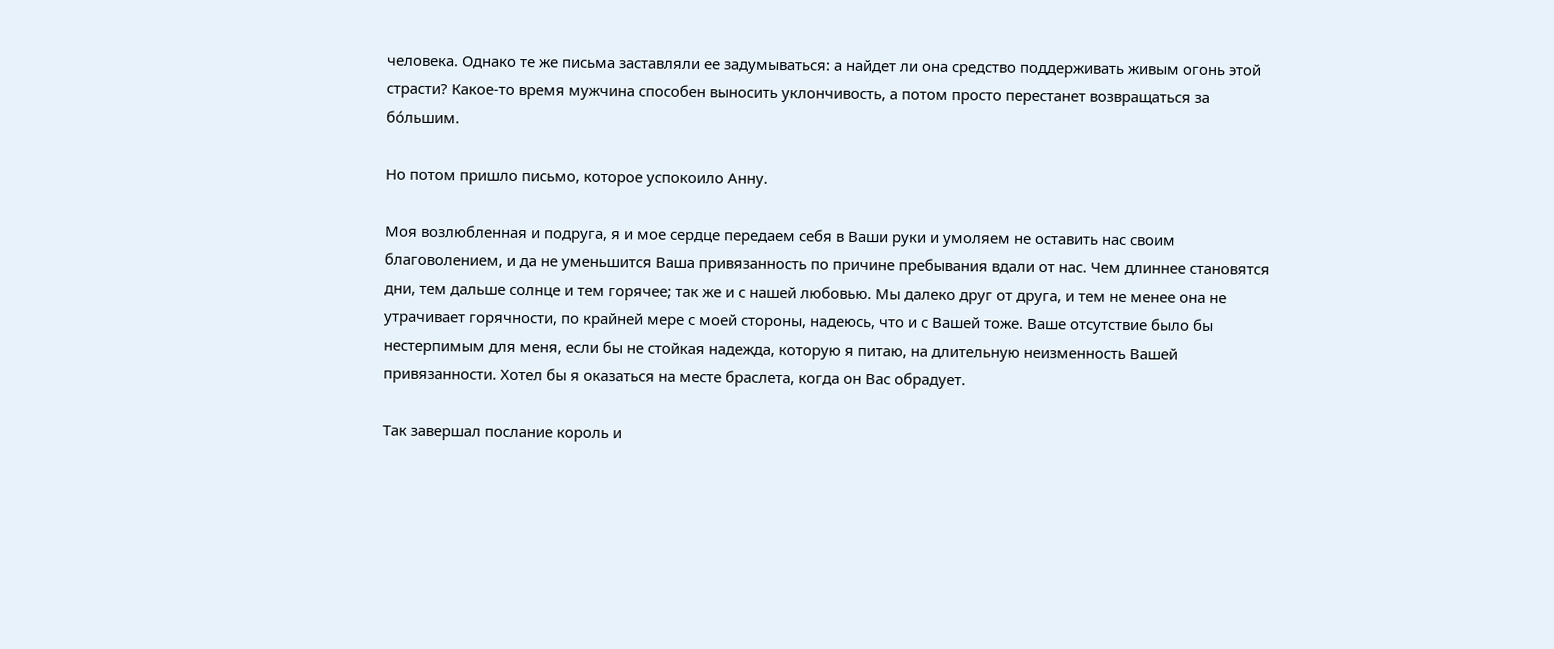человека. Однако те же письма заставляли ее задумываться: а найдет ли она средство поддерживать живым огонь этой страсти? Какое-то время мужчина способен выносить уклончивость, а потом просто перестанет возвращаться за бóльшим.

Но потом пришло письмо, которое успокоило Анну.

Моя возлюбленная и подруга, я и мое сердце передаем себя в Ваши руки и умоляем не оставить нас своим благоволением, и да не уменьшится Ваша привязанность по причине пребывания вдали от нас. Чем длиннее становятся дни, тем дальше солнце и тем горячее; так же и с нашей любовью. Мы далеко друг от друга, и тем не менее она не утрачивает горячности, по крайней мере с моей стороны, надеюсь, что и с Вашей тоже. Ваше отсутствие было бы нестерпимым для меня, если бы не стойкая надежда, которую я питаю, на длительную неизменность Вашей привязанности. Хотел бы я оказаться на месте браслета, когда он Вас обрадует.

Так завершал послание король и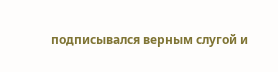подписывался верным слугой и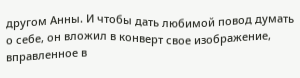другом Анны. И чтобы дать любимой повод думать о себе, он вложил в конверт свое изображение, вправленное в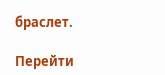браслет.

Перейти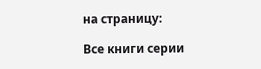на страницу:

Все книги серии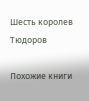Шесть королев Тюдоров

Похожие книги